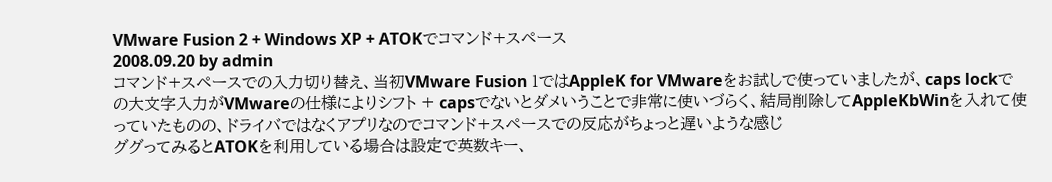VMware Fusion 2 + Windows XP + ATOKでコマンド+スペース
2008.09.20 by admin
コマンド+スペースでの入力切り替え、当初VMware Fusion 1ではAppleK for VMwareをお試しで使っていましたが、caps lockでの大文字入力がVMwareの仕様によりシフト + capsでないとダメいうことで非常に使いづらく、結局削除してAppleKbWinを入れて使っていたものの、ドライバではなくアプリなのでコマンド+スペースでの反応がちょっと遅いような感じ
ググってみるとATOKを利用している場合は設定で英数キー、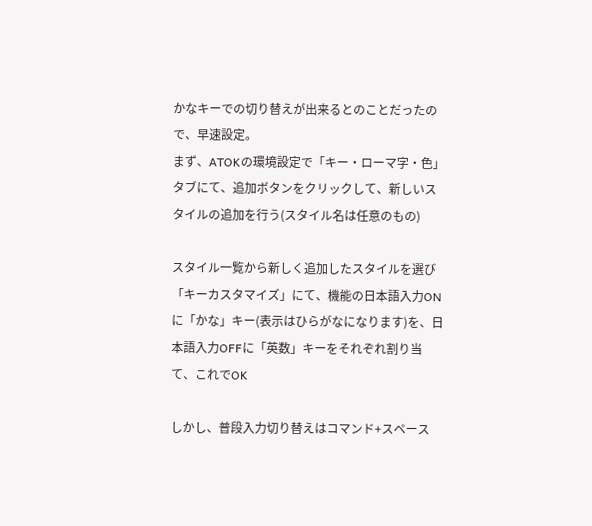かなキーでの切り替えが出来るとのことだったので、早速設定。
まず、ATOKの環境設定で「キー・ローマ字・色」タブにて、追加ボタンをクリックして、新しいスタイルの追加を行う(スタイル名は任意のもの)

スタイル一覧から新しく追加したスタイルを選び「キーカスタマイズ」にて、機能の日本語入力ONに「かな」キー(表示はひらがなになります)を、日本語入力OFFに「英数」キーをそれぞれ割り当て、これでOK

しかし、普段入力切り替えはコマンド+スペース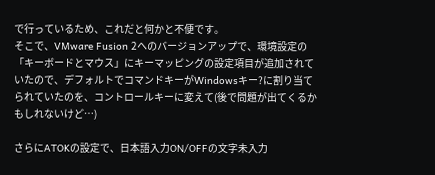で行っているため、これだと何かと不便です。
そこで、VMware Fusion 2へのバージョンアップで、環境設定の「キーボードとマウス」にキーマッピングの設定項目が追加されていたので、デフォルトでコマンドキーがWindowsキー?に割り当てられていたのを、コントロールキーに変えて(後で問題が出てくるかもしれないけど…)

さらにATOKの設定で、日本語入力ON/OFFの文字未入力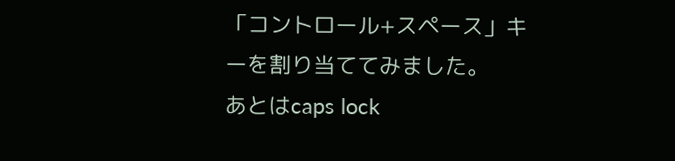「コントロール+スペース」キーを割り当ててみました。
あとはcaps lock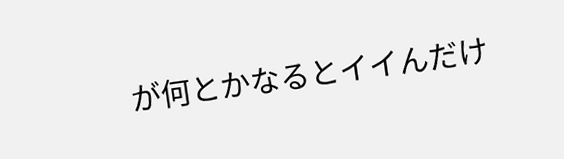が何とかなるとイイんだけ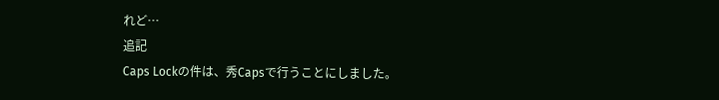れど…
追記
Caps Lockの件は、秀Capsで行うことにしました。